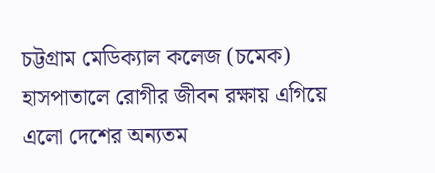চট্টগ্রাম মেডিক্যাল কলেজ (চমেক) হাসপাতালে রোগীর জীবন রক্ষায় এগিয়ে এলো দেশের অন্যতম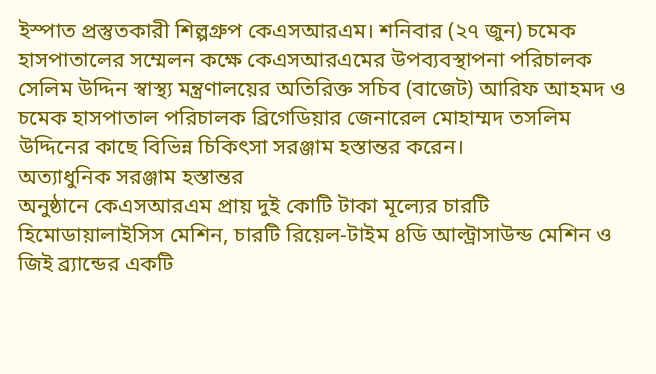ইস্পাত প্রস্তুতকারী শিল্পগ্রুপ কেএসআরএম। শনিবার (২৭ জুন) চমেক হাসপাতালের সম্মেলন কক্ষে কেএসআরএমের উপব্যবস্থাপনা পরিচালক সেলিম উদ্দিন স্বাস্থ্য মন্ত্রণালয়ের অতিরিক্ত সচিব (বাজেট) আরিফ আহমদ ও চমেক হাসপাতাল পরিচালক ব্রিগেডিয়ার জেনারেল মোহাম্মদ তসলিম উদ্দিনের কাছে বিভিন্ন চিকিৎসা সরঞ্জাম হস্তান্তর করেন।
অত্যাধুনিক সরঞ্জাম হস্তান্তর
অনুষ্ঠানে কেএসআরএম প্রায় দুই কোটি টাকা মূল্যের চারটি হিমোডায়ালাইসিস মেশিন, চারটি রিয়েল-টাইম ৪ডি আল্ট্রাসাউন্ড মেশিন ও জিই ব্র্যান্ডের একটি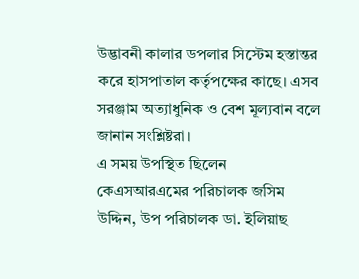উদ্ভাবনী কালার ডপলার সিস্টেম হস্তান্তর করে হাসপাতাল কর্তৃপক্ষের কাছে। এসব সরঞ্জাম অত্যাধুনিক ও বেশ মূল্যবান বলে জানান সংশ্লিষ্টরা।
এ সময় উপস্থিত ছিলেন কেএসআরএমের পরিচালক জসিম উদ্দিন, উপ পরিচালক ডা. ইলিয়াছ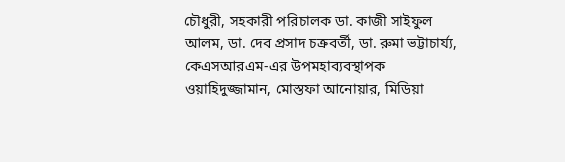চৌধুরী, সহকারী পরিচালক ডা. কাজী সাইফুল আলম, ডা. দেব প্রসাদ চক্রবর্তী, ডা. রুমা ভট্টাচার্য্য, কেএসআরএম-এর উপমহাব্যবস্থাপক ওয়াহিদুজ্জামান, মোস্তফা আনোয়ার, মিডিয়া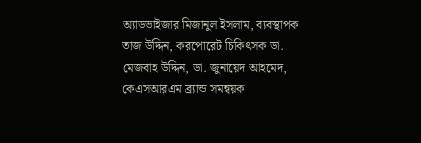অ্যাডভাইজার মিজানুল ইসলাম, ব্যবস্থাপক তাজ উদ্দিন, করপোরেট চিকিৎসক ডা. মেজবাহ উদ্দিন, ডা. জুনায়েদ আহমেদ, কেএসআরএম ব্র্যান্ড সমন্বয়ক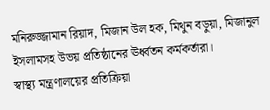মনিরুজ্জামান রিয়াদ, মিজান উল হক, মিথুন বড়ুয়া, মিজানুল ইসলামসহ উভয় প্রতিষ্ঠানের ঊর্ধ্বতন কর্মকর্তারা।
স্বাস্থ্য মন্ত্রণালয়ের প্রতিক্রিয়া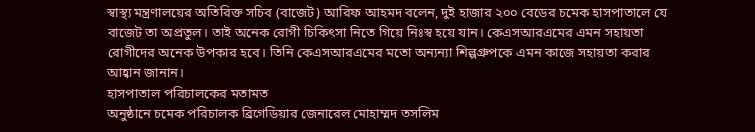স্বাস্থ্য মন্ত্রণালয়ের অতিরিক্ত সচিব (বাজেট) আরিফ আহমদ বলেন, দুই হাজার ২০০ বেডের চমেক হাসপাতালে যে বাজেট তা অপ্রতুল। তাই অনেক রোগী চিকিৎসা নিতে গিয়ে নিঃস্ব হয়ে যান। কেএসআরএমের এমন সহায়তা রোগীদের অনেক উপকার হবে। তিনি কেএসআরএমের মতো অন্যন্যা শিল্পগ্রুপকে এমন কাজে সহায়তা করার আহ্বান জানান।
হাসপাতাল পরিচালকের মতামত
অনুষ্ঠানে চমেক পরিচালক ব্রিগেডিয়ার জেনারেল মোহাম্মদ তসলিম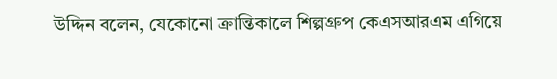উদ্দিন বলেন, যেকোনো ক্রান্তিকালে শিল্পগ্রুপ কেএসআরএম এগিয়ে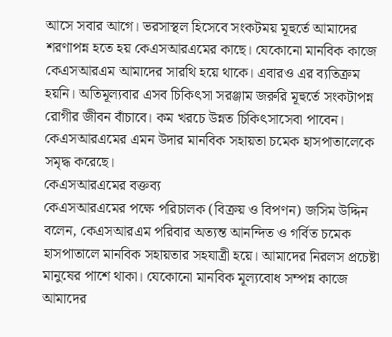আসে সবার আগে। ভরসাস্থল হিসেবে সংকটময় মূহুর্তে আমাদের শরণাপন্ন হতে হয় কেএসআরএমের কাছে। যেকোনো মানবিক কাজে কেএসআরএম আমাদের সারথি হয়ে থাকে। এবারও এর ব্যতিক্রম হয়নি। অতিমূল্যবার এসব চিকিৎসা সরঞ্জাম জরুরি মূহুর্তে সংকটাপন্ন রোগীর জীবন বাঁচাবে। কম খরচে উন্নত চিকিৎসাসেবা পাবেন। কেএসআরএমের এমন উদার মানবিক সহায়তা চমেক হাসপাতালেকে সমৃদ্ধ করেছে।
কেএসআরএমের বক্তব্য
কেএসআরএমের পক্ষে পরিচালক (বিক্রয় ও বিপণন) জসিম উদ্দিন বলেন, কেএসআরএম পরিবার অত্যন্ত আনন্দিত ও গর্বিত চমেক হাসপাতালে মানবিক সহায়তার সহযাত্রী হয়ে। আমাদের নিরলস প্রচেষ্টা মানুষের পাশে থাকা। যেকোনো মানবিক মূল্যবোধ সম্পন্ন কাজে আমাদের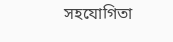সহযোগিতা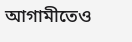আগামীতেও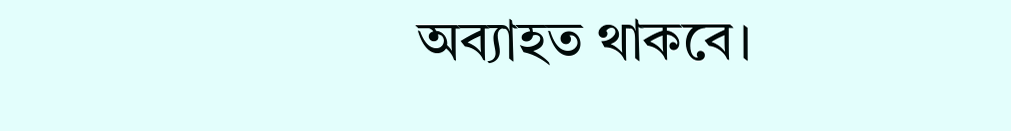অব্যাহত থাকবে।